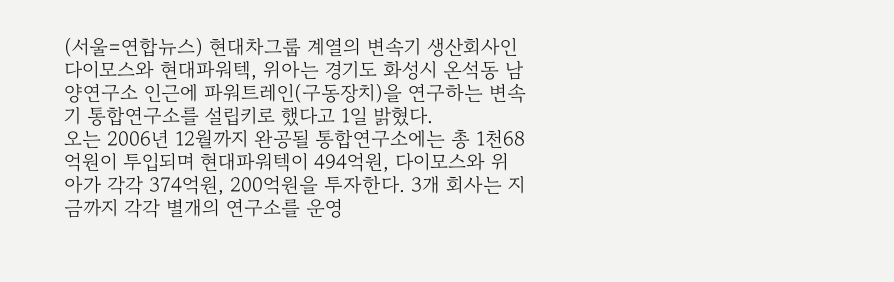(서울=연합뉴스) 현대차그룹 계열의 변속기 생산회사인 다이모스와 현대파워텍, 위아는 경기도 화성시 온석동 남양연구소 인근에 파워트레인(구동장치)을 연구하는 변속기 통합연구소를 설립키로 했다고 1일 밝혔다.
오는 2006년 12월까지 완공될 통합연구소에는 총 1천68억원이 투입되며 현대파워텍이 494억원, 다이모스와 위아가 각각 374억원, 200억원을 투자한다. 3개 회사는 지금까지 각각 별개의 연구소를 운영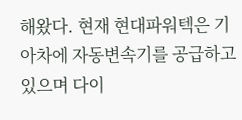해왔다. 현재 현대파워텍은 기아차에 자동변속기를 공급하고 있으며 다이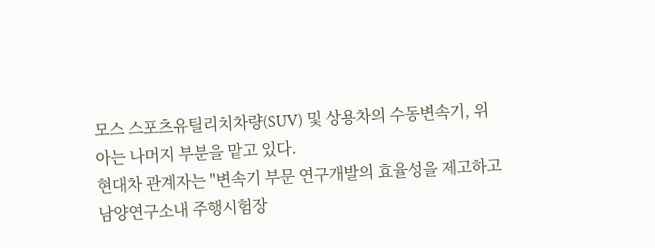모스 스포츠유틸리치차량(SUV) 및 상용차의 수동변속기, 위아는 나머지 부분을 맡고 있다.
현대차 관계자는 "변속기 부문 연구개발의 효율성을 제고하고 남양연구소내 주행시험장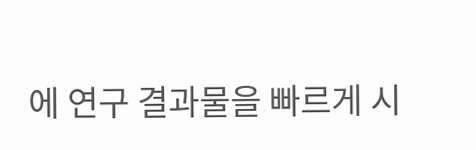에 연구 결과물을 빠르게 시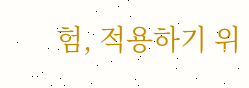험, 적용하기 위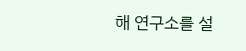해 연구소를 설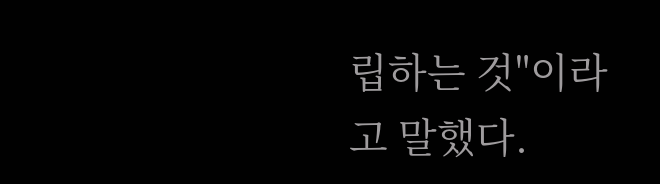립하는 것"이라고 말했다.